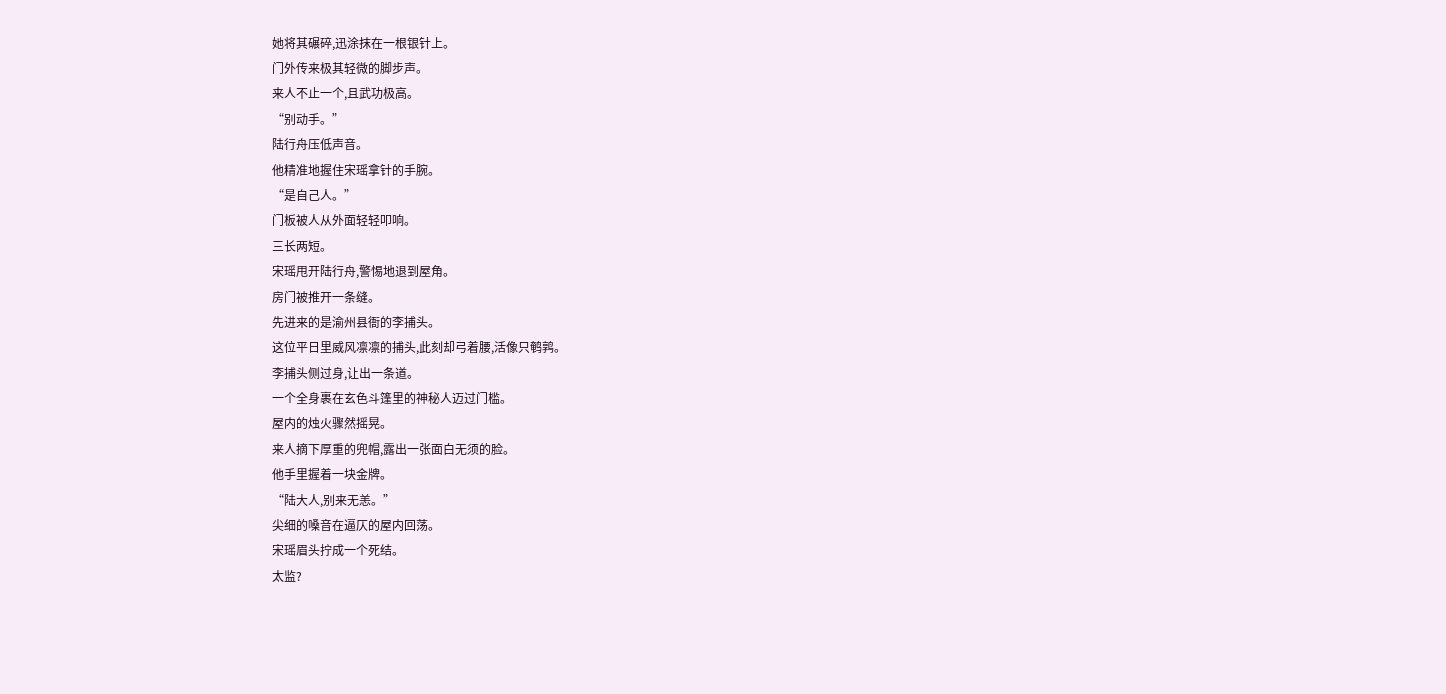她将其碾碎,迅涂抹在一根银针上。
门外传来极其轻微的脚步声。
来人不止一个,且武功极高。
“别动手。”
陆行舟压低声音。
他精准地握住宋瑶拿针的手腕。
“是自己人。”
门板被人从外面轻轻叩响。
三长两短。
宋瑶甩开陆行舟,警惕地退到屋角。
房门被推开一条缝。
先进来的是渝州县衙的李捕头。
这位平日里威风凛凛的捕头,此刻却弓着腰,活像只鹌鹑。
李捕头侧过身,让出一条道。
一个全身裹在玄色斗篷里的神秘人迈过门槛。
屋内的烛火骤然摇晃。
来人摘下厚重的兜帽,露出一张面白无须的脸。
他手里握着一块金牌。
“陆大人,别来无恙。”
尖细的嗓音在逼仄的屋内回荡。
宋瑶眉头拧成一个死结。
太监?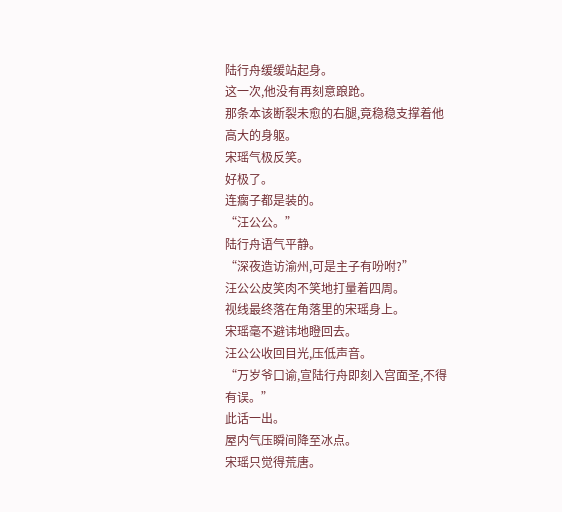陆行舟缓缓站起身。
这一次,他没有再刻意踉跄。
那条本该断裂未愈的右腿,竟稳稳支撑着他高大的身躯。
宋瑶气极反笑。
好极了。
连瘸子都是装的。
“汪公公。”
陆行舟语气平静。
“深夜造访渝州,可是主子有吩咐?”
汪公公皮笑肉不笑地打量着四周。
视线最终落在角落里的宋瑶身上。
宋瑶毫不避讳地瞪回去。
汪公公收回目光,压低声音。
“万岁爷口谕,宣陆行舟即刻入宫面圣,不得有误。”
此话一出。
屋内气压瞬间降至冰点。
宋瑶只觉得荒唐。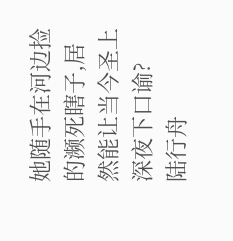她随手在河边捡的濒死瞎子,居然能让当今圣上深夜下口谕?
陆行舟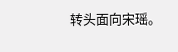转头面向宋瑶。